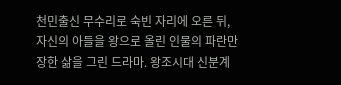천민출신 무수리로 숙빈 자리에 오른 뒤, 자신의 아들을 왕으로 올린 인물의 파란만장한 삶을 그린 드라마. 왕조시대 신분계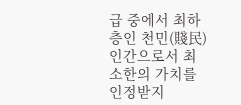급 중에서 최하층인 천민(賤民) 인간으로서 최소한의 가치를 인정받지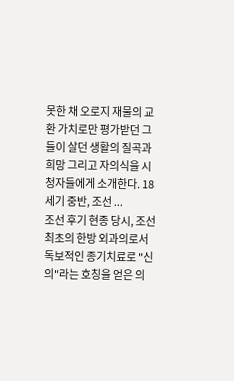못한 채 오로지 재물의 교환 가치로만 평가받던 그들이 살던 생활의 질곡과 희망 그리고 자의식을 시청자들에게 소개한다. 18세기 중반, 조선 ...
조선 후기 현종 당시, 조선 최초의 한방 외과의로서 독보적인 종기치료로 "신의"라는 호칭을 얻은 의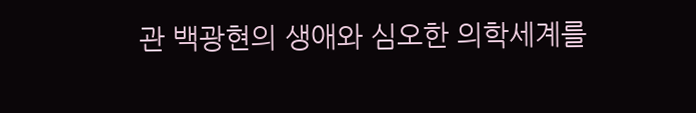관 백광현의 생애와 심오한 의학세계를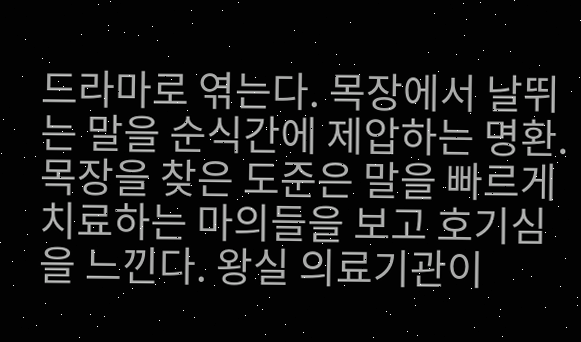드라마로 엮는다. 목장에서 날뛰는 말을 순식간에 제압하는 명환. 목장을 찾은 도준은 말을 빠르게 치료하는 마의들을 보고 호기심을 느낀다. 왕실 의료기관이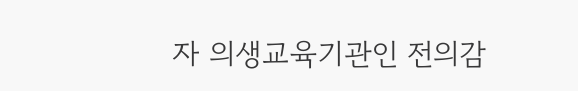자 의생교육기관인 전의감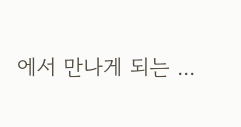에서 만나게 되는 ...